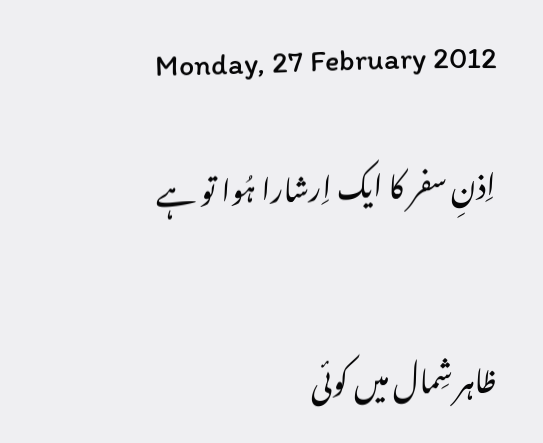Monday, 27 February 2012

اِذنِ سفر کا ایک اِرشارا ہُوا تو ہے


ظاہر شِمال میں کوئی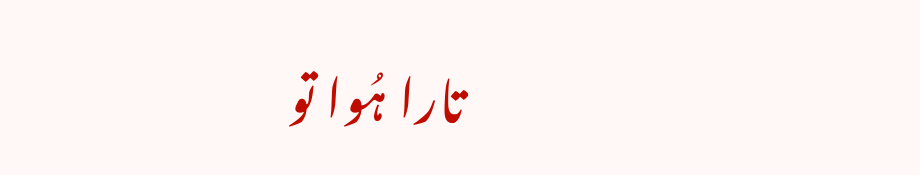تارا ہُوا تو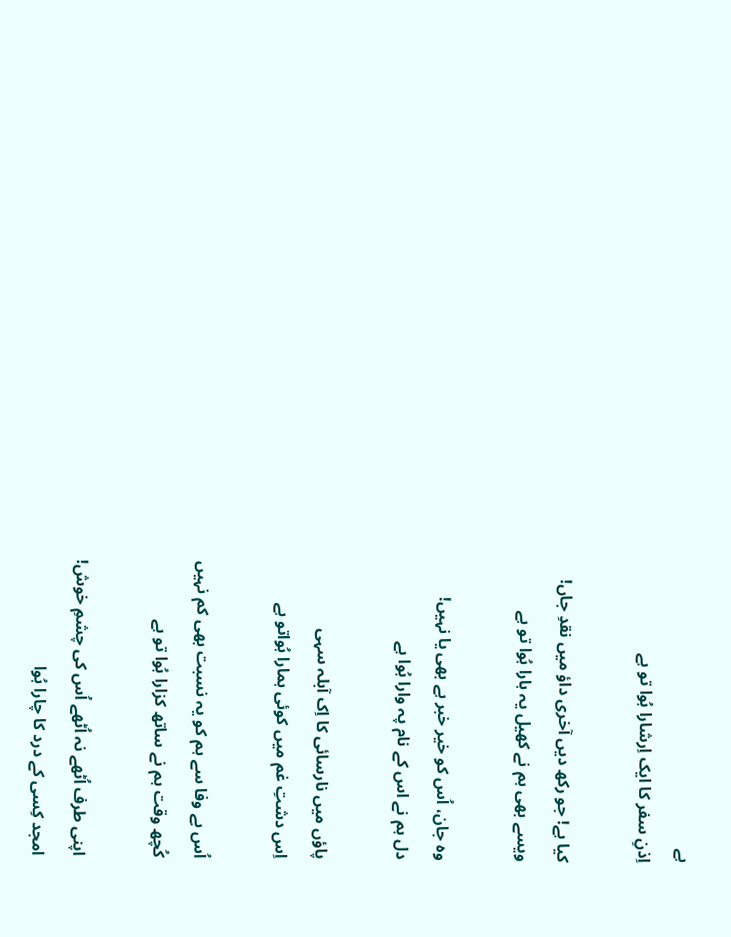ہے
اِذنِ سفر کا ایک اِرشارا ہُوا تو ہے

کیا ہے! جو رکھ دیں آخری داؤ میں نقدِ جاں!
ویسے بھی ہم نے کھیل یہ ہارا ہُوا تو ہے

وہ جان، اُس کو خیر خبر ہے بھی یا نہیں!
دل ہم نے اس کے نام پہ وارا ہُوا ہے

پاؤں میں نارسائی کا اِک آبلہ سہی
اِس دشتِ غم میں کوئی ہمارا ہُواتو ہے

اُس بے وفا سے ہم کو یہ نسبت بھی کم نہیں
کُچھ وقت ہم نے ساتھ کزارا ہُوا تو ہے

اپنی طرف اُٹھے نہ اُٹھے اُس کی چشمِ خوش!
امجد کِسی کے درد کا چارا ہُوا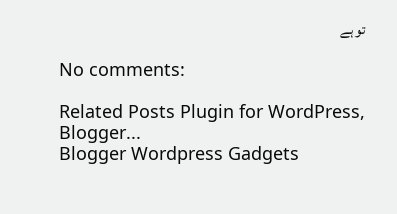تو ہے

No comments:

Related Posts Plugin for WordPress, Blogger...
Blogger Wordpress Gadgets